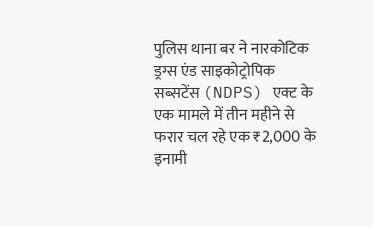पुलिस थाना बर ने नारकोटिक ड्रग्स एंड साइकोट्रोपिक सब्सटेंस (NDPS) एक्ट के एक मामले में तीन महीने से फरार चल रहे एक ₹2,000 के इनामी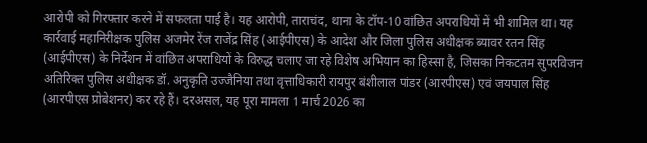आरोपी को गिरफ्तार करने में सफलता पाई है। यह आरोपी, ताराचंद, थाना के टॉप-10 वांछित अपराधियों में भी शामिल था। यह कार्रवाई महानिरीक्षक पुलिस अजमेर रेंज राजेंद्र सिंह (आईपीएस) के आदेश और जिला पुलिस अधीक्षक ब्यावर रतन सिंह (आईपीएस) के निर्देशन में वांछित अपराधियों के विरुद्ध चलाए जा रहे विशेष अभियान का हिस्सा है, जिसका निकटतम सुपरविजन अतिरिक्त पुलिस अधीक्षक डॉ. अनुकृति उज्जैनिया तथा वृत्ताधिकारी रायपुर बंशीलाल पांडर (आरपीएस) एवं जयपाल सिंह (आरपीएस प्रोबेशनर) कर रहे हैं। दरअसल, यह पूरा मामला 1 मार्च 2026 का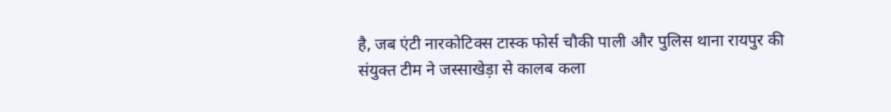है, जब एंटी नारकोटिक्स टास्क फोर्स चौकी पाली और पुलिस थाना रायपुर की संयुक्त टीम ने जस्साखेड़ा से कालब कला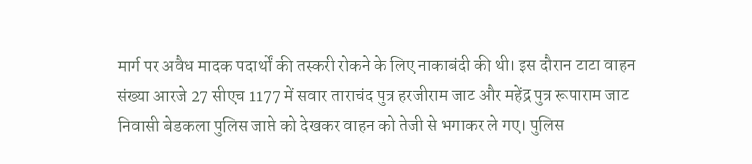मार्ग पर अवैध मादक पदार्थों की तस्करी रोकने के लिए नाकाबंदी की थी। इस दौरान टाटा वाहन संख्या आरजे 27 सीएच 1177 में सवार ताराचंद पुत्र हरजीराम जाट और महेंद्र पुत्र रूपाराम जाट निवासी बेडकला पुलिस जाप्ते को देखकर वाहन को तेजी से भगाकर ले गए। पुलिस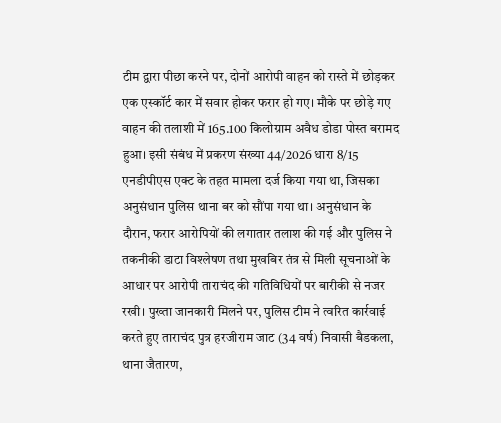टीम द्वारा पीछा करने पर, दोनों आरोपी वाहन को रास्ते में छोड़कर एक एस्कॉर्ट कार में सवार होकर फरार हो गए। मौके पर छोड़े गए वाहन की तलाशी में 165.100 किलोग्राम अवैध डोडा पोस्त बरामद हुआ। इसी संबंध में प्रकरण संख्या 44/2026 धारा 8/15 एनडीपीएस एक्ट के तहत मामला दर्ज किया गया था, जिसका अनुसंधान पुलिस थाना बर को सौंपा गया था। अनुसंधान के दौरान, फरार आरोपियों की लगातार तलाश की गई और पुलिस ने तकनीकी डाटा विश्लेषण तथा मुखबिर तंत्र से मिली सूचनाओं के आधार पर आरोपी ताराचंद की गतिविधियों पर बारीकी से नजर रखी। पुख्ता जानकारी मिलने पर, पुलिस टीम ने त्वरित कार्रवाई करते हुए ताराचंद पुत्र हरजीराम जाट (34 वर्ष) निवासी बैडकला, थाना जैतारण,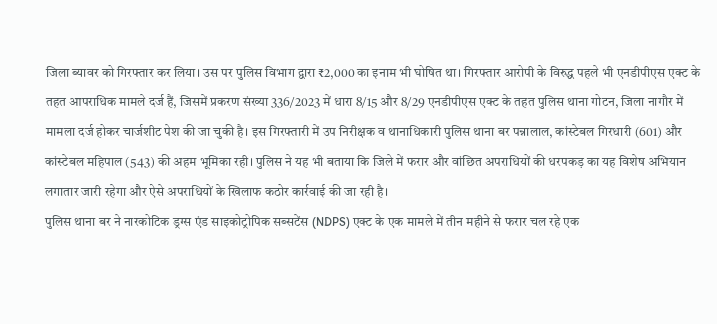जिला ब्यावर को गिरफ्तार कर लिया। उस पर पुलिस विभाग द्वारा ₹2,000 का इनाम भी घोषित था। गिरफ्तार आरोपी के विरुद्ध पहले भी एनडीपीएस एक्ट के तहत आपराधिक मामले दर्ज हैं, जिसमें प्रकरण संख्या 336/2023 में धारा 8/15 और 8/29 एनडीपीएस एक्ट के तहत पुलिस थाना गोटन, जिला नागौर में मामला दर्ज होकर चार्जशीट पेश की जा चुकी है। इस गिरफ्तारी में उप निरीक्षक व थानाधिकारी पुलिस थाना बर पन्नालाल, कांस्टेबल गिरधारी (601) और कांस्टेबल महिपाल (543) की अहम भूमिका रही। पुलिस ने यह भी बताया कि जिले में फरार और वांछित अपराधियों की धरपकड़ का यह विशेष अभियान लगातार जारी रहेगा और ऐसे अपराधियों के खिलाफ कठोर कार्रवाई की जा रही है।
पुलिस थाना बर ने नारकोटिक ड्रग्स एंड साइकोट्रोपिक सब्सटेंस (NDPS) एक्ट के एक मामले में तीन महीने से फरार चल रहे एक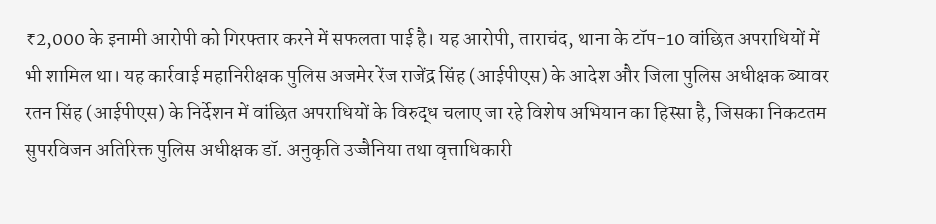₹2,000 के इनामी आरोपी को गिरफ्तार करने में सफलता पाई है। यह आरोपी, ताराचंद, थाना के टॉप-10 वांछित अपराधियों में भी शामिल था। यह कार्रवाई महानिरीक्षक पुलिस अजमेर रेंज राजेंद्र सिंह (आईपीएस) के आदेश और जिला पुलिस अधीक्षक ब्यावर रतन सिंह (आईपीएस) के निर्देशन में वांछित अपराधियों के विरुद्ध चलाए जा रहे विशेष अभियान का हिस्सा है, जिसका निकटतम सुपरविजन अतिरिक्त पुलिस अधीक्षक डॉ. अनुकृति उज्जैनिया तथा वृत्ताधिकारी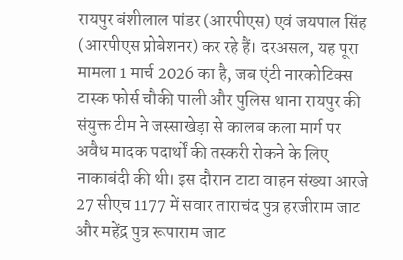रायपुर बंशीलाल पांडर (आरपीएस) एवं जयपाल सिंह (आरपीएस प्रोबेशनर) कर रहे हैं। दरअसल, यह पूरा मामला 1 मार्च 2026 का है, जब एंटी नारकोटिक्स टास्क फोर्स चौकी पाली और पुलिस थाना रायपुर की संयुक्त टीम ने जस्साखेड़ा से कालब कला मार्ग पर अवैध मादक पदार्थों की तस्करी रोकने के लिए नाकाबंदी की थी। इस दौरान टाटा वाहन संख्या आरजे 27 सीएच 1177 में सवार ताराचंद पुत्र हरजीराम जाट और महेंद्र पुत्र रूपाराम जाट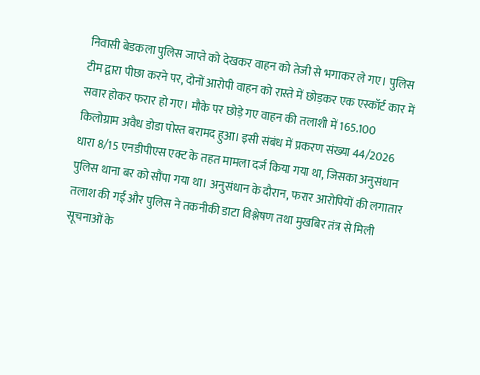निवासी बेडकला पुलिस जाप्ते को देखकर वाहन को तेजी से भगाकर ले गए। पुलिस टीम द्वारा पीछा करने पर, दोनों आरोपी वाहन को रास्ते में छोड़कर एक एस्कॉर्ट कार में सवार होकर फरार हो गए। मौके पर छोड़े गए वाहन की तलाशी में 165.100 किलोग्राम अवैध डोडा पोस्त बरामद हुआ। इसी संबंध में प्रकरण संख्या 44/2026 धारा 8/15 एनडीपीएस एक्ट के तहत मामला दर्ज किया गया था, जिसका अनुसंधान पुलिस थाना बर को सौंपा गया था। अनुसंधान के दौरान, फरार आरोपियों की लगातार तलाश की गई और पुलिस ने तकनीकी डाटा विश्लेषण तथा मुखबिर तंत्र से मिली सूचनाओं के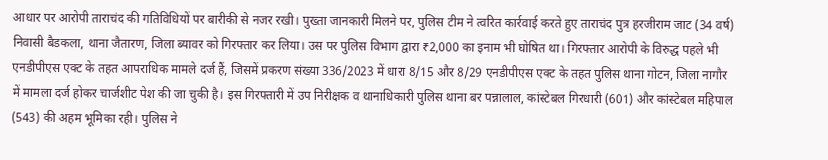आधार पर आरोपी ताराचंद की गतिविधियों पर बारीकी से नजर रखी। पुख्ता जानकारी मिलने पर, पुलिस टीम ने त्वरित कार्रवाई करते हुए ताराचंद पुत्र हरजीराम जाट (34 वर्ष) निवासी बैडकला, थाना जैतारण, जिला ब्यावर को गिरफ्तार कर लिया। उस पर पुलिस विभाग द्वारा ₹2,000 का इनाम भी घोषित था। गिरफ्तार आरोपी के विरुद्ध पहले भी एनडीपीएस एक्ट के तहत आपराधिक मामले दर्ज हैं, जिसमें प्रकरण संख्या 336/2023 में धारा 8/15 और 8/29 एनडीपीएस एक्ट के तहत पुलिस थाना गोटन, जिला नागौर में मामला दर्ज होकर चार्जशीट पेश की जा चुकी है। इस गिरफ्तारी में उप निरीक्षक व थानाधिकारी पुलिस थाना बर पन्नालाल, कांस्टेबल गिरधारी (601) और कांस्टेबल महिपाल (543) की अहम भूमिका रही। पुलिस ने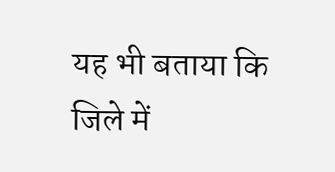यह भी बताया कि जिले में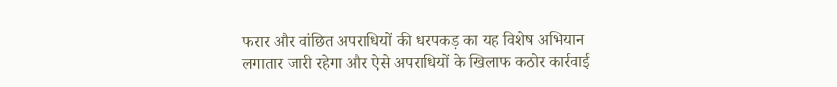फरार और वांछित अपराधियों की धरपकड़ का यह विशेष अभियान लगातार जारी रहेगा और ऐसे अपराधियों के खिलाफ कठोर कार्रवाई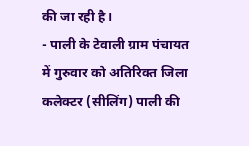की जा रही है।
- पाली के टेवाली ग्राम पंचायत में गुरुवार को अतिरिक्त जिला कलेक्टर (सीलिंग) पाली की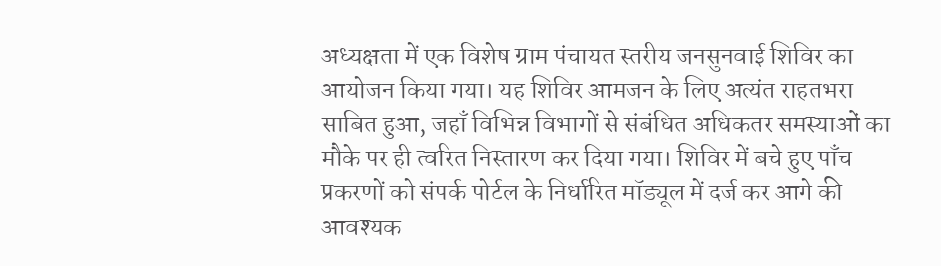अध्यक्षता में एक विशेष ग्राम पंचायत स्तरीय जनसुनवाई शिविर का आयोजन किया गया। यह शिविर आमजन के लिए अत्यंत राहतभरा साबित हुआ, जहाँ विभिन्न विभागों से संबंधित अधिकतर समस्याओं का मौके पर ही त्वरित निस्तारण कर दिया गया। शिविर में बचे हुए पाँच प्रकरणों को संपर्क पोर्टल के निर्धारित मॉड्यूल में दर्ज कर आगे की आवश्यक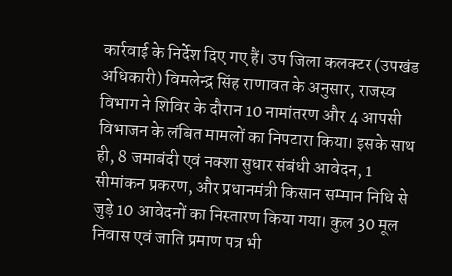कार्रवाई के निर्देश दिए गए हैं। उप जिला कलक्टर (उपखंड अधिकारी) विमलेन्द्र सिंह राणावत के अनुसार, राजस्व विभाग ने शिविर के दौरान 10 नामांतरण और 4 आपसी विभाजन के लंबित मामलों का निपटारा किया। इसके साथ ही, 8 जमाबंदी एवं नक्शा सुधार संबंधी आवेदन, 1 सीमांकन प्रकरण, और प्रधानमंत्री किसान सम्मान निधि से जुड़े 10 आवेदनों का निस्तारण किया गया। कुल 30 मूल निवास एवं जाति प्रमाण पत्र भी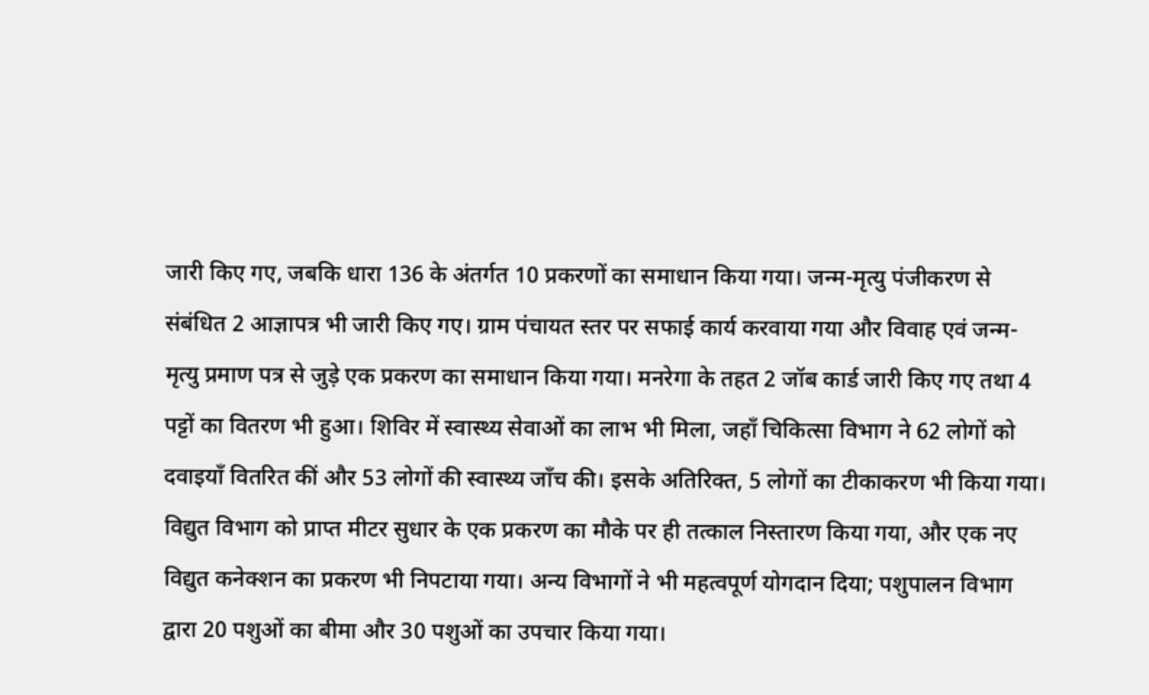जारी किए गए, जबकि धारा 136 के अंतर्गत 10 प्रकरणों का समाधान किया गया। जन्म-मृत्यु पंजीकरण से संबंधित 2 आज्ञापत्र भी जारी किए गए। ग्राम पंचायत स्तर पर सफाई कार्य करवाया गया और विवाह एवं जन्म-मृत्यु प्रमाण पत्र से जुड़े एक प्रकरण का समाधान किया गया। मनरेगा के तहत 2 जॉब कार्ड जारी किए गए तथा 4 पट्टों का वितरण भी हुआ। शिविर में स्वास्थ्य सेवाओं का लाभ भी मिला, जहाँ चिकित्सा विभाग ने 62 लोगों को दवाइयाँ वितरित कीं और 53 लोगों की स्वास्थ्य जाँच की। इसके अतिरिक्त, 5 लोगों का टीकाकरण भी किया गया। विद्युत विभाग को प्राप्त मीटर सुधार के एक प्रकरण का मौके पर ही तत्काल निस्तारण किया गया, और एक नए विद्युत कनेक्शन का प्रकरण भी निपटाया गया। अन्य विभागों ने भी महत्वपूर्ण योगदान दिया; पशुपालन विभाग द्वारा 20 पशुओं का बीमा और 30 पशुओं का उपचार किया गया।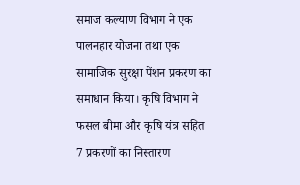समाज कल्याण विभाग ने एक पालनहार योजना तथा एक सामाजिक सुरक्षा पेंशन प्रकरण का समाधान किया। कृषि विभाग ने फसल बीमा और कृषि यंत्र सहित 7 प्रकरणों का निस्तारण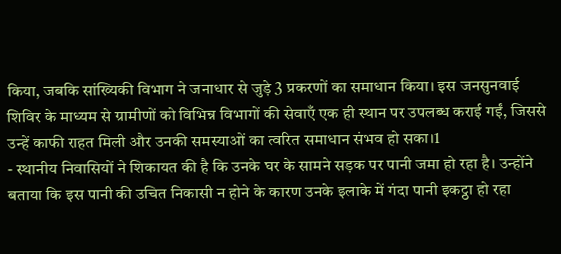किया, जबकि सांख्यिकी विभाग ने जनाधार से जुड़े 3 प्रकरणों का समाधान किया। इस जनसुनवाई शिविर के माध्यम से ग्रामीणों को विभिन्न विभागों की सेवाएँ एक ही स्थान पर उपलब्ध कराई गईं, जिससे उन्हें काफी राहत मिली और उनकी समस्याओं का त्वरित समाधान संभव हो सका।1
- स्थानीय निवासियों ने शिकायत की है कि उनके घर के सामने सड़क पर पानी जमा हो रहा है। उन्होंने बताया कि इस पानी की उचित निकासी न होने के कारण उनके इलाके में गंदा पानी इकट्ठा हो रहा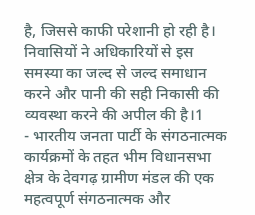है, जिससे काफी परेशानी हो रही है। निवासियों ने अधिकारियों से इस समस्या का जल्द से जल्द समाधान करने और पानी की सही निकासी की व्यवस्था करने की अपील की है।1
- भारतीय जनता पार्टी के संगठनात्मक कार्यक्रमों के तहत भीम विधानसभा क्षेत्र के देवगढ़ ग्रामीण मंडल की एक महत्वपूर्ण संगठनात्मक और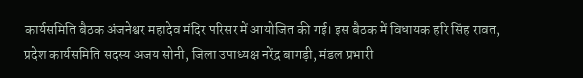कार्यसमिति बैठक अंजनेश्वर महादेव मंदिर परिसर में आयोजित की गई। इस बैठक में विधायक हरि सिंह रावत, प्रदेश कार्यसमिति सदस्य अजय सोनी, जिला उपाध्यक्ष नरेंद्र बागड़ी, मंडल प्रभारी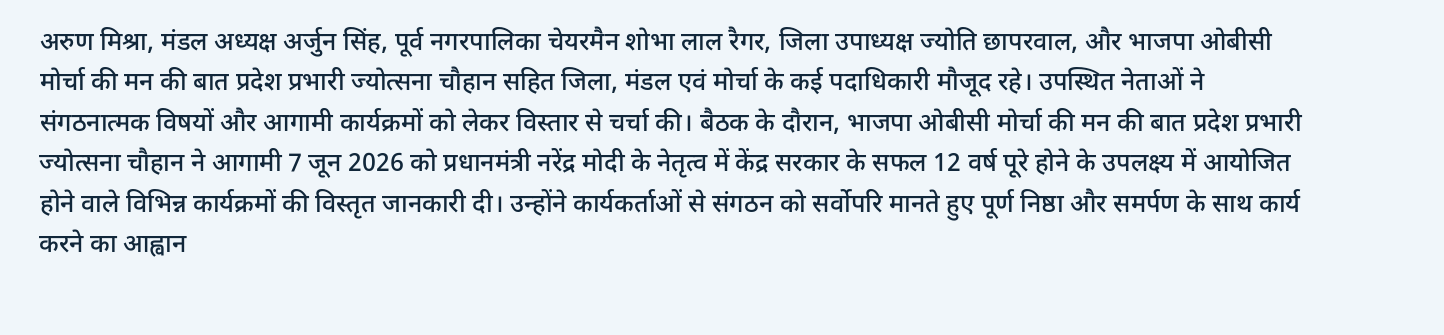अरुण मिश्रा, मंडल अध्यक्ष अर्जुन सिंह, पूर्व नगरपालिका चेयरमैन शोभा लाल रैगर, जिला उपाध्यक्ष ज्योति छापरवाल, और भाजपा ओबीसी मोर्चा की मन की बात प्रदेश प्रभारी ज्योत्सना चौहान सहित जिला, मंडल एवं मोर्चा के कई पदाधिकारी मौजूद रहे। उपस्थित नेताओं ने संगठनात्मक विषयों और आगामी कार्यक्रमों को लेकर विस्तार से चर्चा की। बैठक के दौरान, भाजपा ओबीसी मोर्चा की मन की बात प्रदेश प्रभारी ज्योत्सना चौहान ने आगामी 7 जून 2026 को प्रधानमंत्री नरेंद्र मोदी के नेतृत्व में केंद्र सरकार के सफल 12 वर्ष पूरे होने के उपलक्ष्य में आयोजित होने वाले विभिन्न कार्यक्रमों की विस्तृत जानकारी दी। उन्होंने कार्यकर्ताओं से संगठन को सर्वोपरि मानते हुए पूर्ण निष्ठा और समर्पण के साथ कार्य करने का आह्वान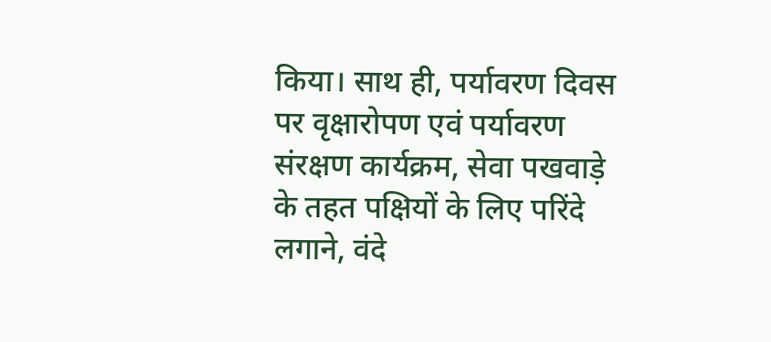किया। साथ ही, पर्यावरण दिवस पर वृक्षारोपण एवं पर्यावरण संरक्षण कार्यक्रम, सेवा पखवाड़े के तहत पक्षियों के लिए परिंदे लगाने, वंदे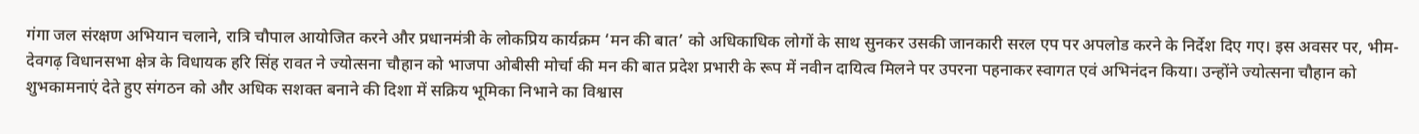गंगा जल संरक्षण अभियान चलाने, रात्रि चौपाल आयोजित करने और प्रधानमंत्री के लोकप्रिय कार्यक्रम ‘मन की बात’ को अधिकाधिक लोगों के साथ सुनकर उसकी जानकारी सरल एप पर अपलोड करने के निर्देश दिए गए। इस अवसर पर, भीम-देवगढ़ विधानसभा क्षेत्र के विधायक हरि सिंह रावत ने ज्योत्सना चौहान को भाजपा ओबीसी मोर्चा की मन की बात प्रदेश प्रभारी के रूप में नवीन दायित्व मिलने पर उपरना पहनाकर स्वागत एवं अभिनंदन किया। उन्होंने ज्योत्सना चौहान को शुभकामनाएं देते हुए संगठन को और अधिक सशक्त बनाने की दिशा में सक्रिय भूमिका निभाने का विश्वास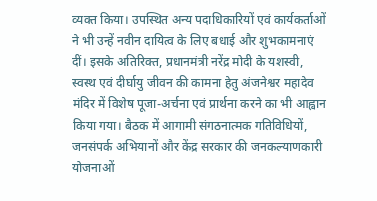व्यक्त किया। उपस्थित अन्य पदाधिकारियों एवं कार्यकर्ताओं ने भी उन्हें नवीन दायित्व के लिए बधाई और शुभकामनाएं दीं। इसके अतिरिक्त, प्रधानमंत्री नरेंद्र मोदी के यशस्वी, स्वस्थ एवं दीर्घायु जीवन की कामना हेतु अंजनेश्वर महादेव मंदिर में विशेष पूजा-अर्चना एवं प्रार्थना करने का भी आह्वान किया गया। बैठक में आगामी संगठनात्मक गतिविधियों, जनसंपर्क अभियानों और केंद्र सरकार की जनकल्याणकारी योजनाओं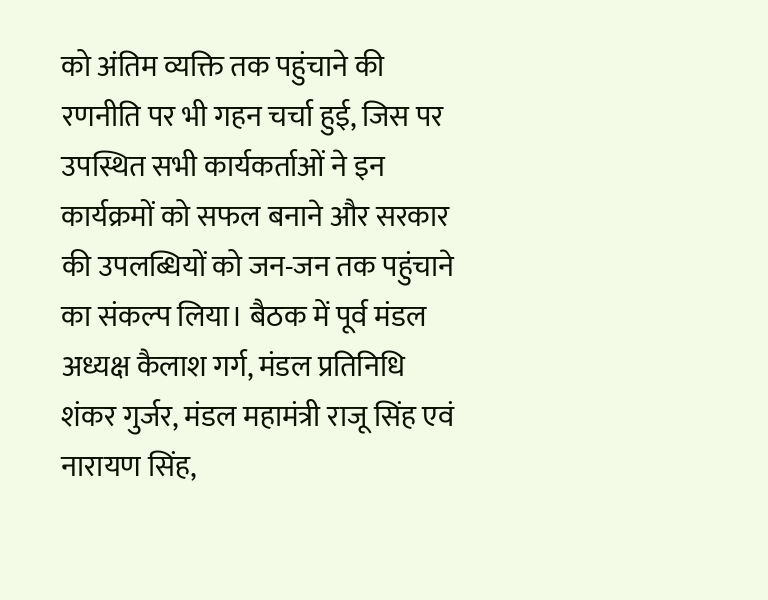को अंतिम व्यक्ति तक पहुंचाने की रणनीति पर भी गहन चर्चा हुई, जिस पर उपस्थित सभी कार्यकर्ताओं ने इन कार्यक्रमों को सफल बनाने और सरकार की उपलब्धियों को जन-जन तक पहुंचाने का संकल्प लिया। बैठक में पूर्व मंडल अध्यक्ष कैलाश गर्ग, मंडल प्रतिनिधि शंकर गुर्जर, मंडल महामंत्री राजू सिंह एवं नारायण सिंह,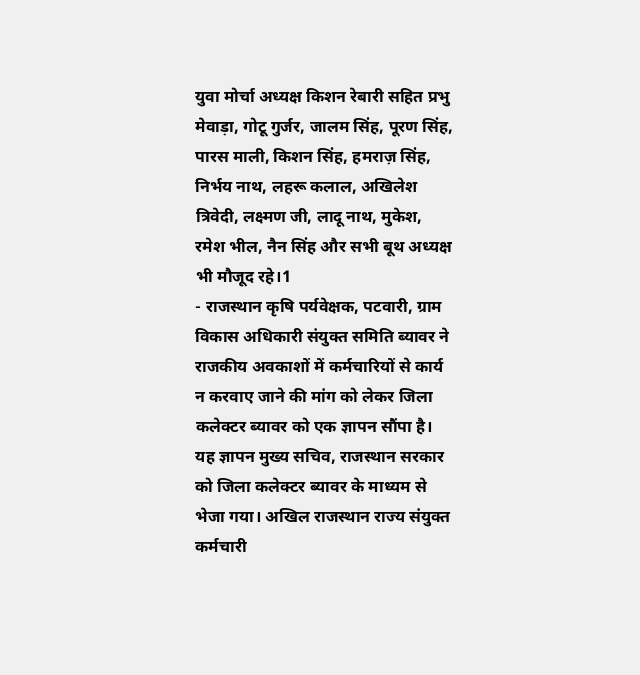युवा मोर्चा अध्यक्ष किशन रेबारी सहित प्रभु मेवाड़ा, गोटू गुर्जर, जालम सिंह, पूरण सिंह, पारस माली, किशन सिंह, हमराज़ सिंह, निर्भय नाथ, लहरू कलाल, अखिलेश त्रिवेदी, लक्ष्मण जी, लादू नाथ, मुकेश, रमेश भील, नैन सिंह और सभी बूथ अध्यक्ष भी मौजूद रहे।1
- राजस्थान कृषि पर्यवेक्षक, पटवारी, ग्राम विकास अधिकारी संयुक्त समिति ब्यावर ने राजकीय अवकाशों में कर्मचारियों से कार्य न करवाए जाने की मांग को लेकर जिला कलेक्टर ब्यावर को एक ज्ञापन सौंपा है। यह ज्ञापन मुख्य सचिव, राजस्थान सरकार को जिला कलेक्टर ब्यावर के माध्यम से भेजा गया। अखिल राजस्थान राज्य संयुक्त कर्मचारी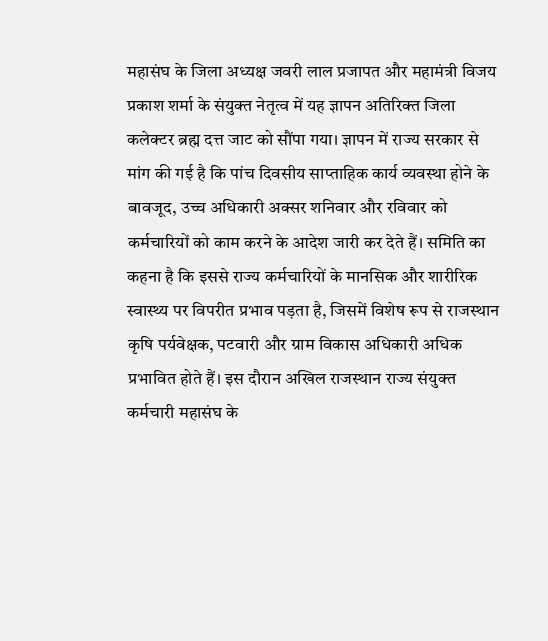महासंघ के जिला अध्यक्ष जवरी लाल प्रजापत और महामंत्री विजय प्रकाश शर्मा के संयुक्त नेतृत्व में यह ज्ञापन अतिरिक्त जिला कलेक्टर ब्रह्म दत्त जाट को सौंपा गया। ज्ञापन में राज्य सरकार से मांग की गई है कि पांच दिवसीय साप्ताहिक कार्य व्यवस्था होने के बावजूद, उच्च अधिकारी अक्सर शनिवार और रविवार को कर्मचारियों को काम करने के आदेश जारी कर देते हैं। समिति का कहना है कि इससे राज्य कर्मचारियों के मानसिक और शारीरिक स्वास्थ्य पर विपरीत प्रभाव पड़ता है, जिसमें विशेष रूप से राजस्थान कृषि पर्यवेक्षक, पटवारी और ग्राम विकास अधिकारी अधिक प्रभावित होते हैं। इस दौरान अखिल राजस्थान राज्य संयुक्त कर्मचारी महासंघ के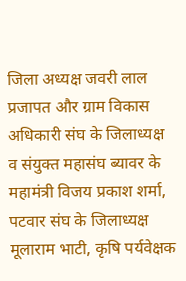जिला अध्यक्ष जवरी लाल प्रजापत और ग्राम विकास अधिकारी संघ के जिलाध्यक्ष व संयुक्त महासंघ ब्यावर के महामंत्री विजय प्रकाश शर्मा, पटवार संघ के जिलाध्यक्ष मूलाराम भाटी, कृषि पर्यवेक्षक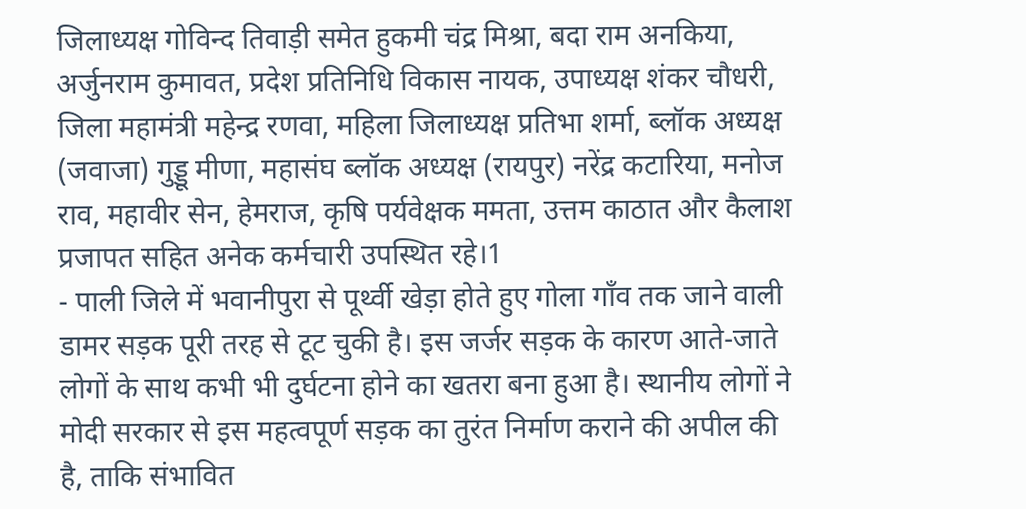जिलाध्यक्ष गोविन्द तिवाड़ी समेत हुकमी चंद्र मिश्रा, बदा राम अनकिया, अर्जुनराम कुमावत, प्रदेश प्रतिनिधि विकास नायक, उपाध्यक्ष शंकर चौधरी, जिला महामंत्री महेन्द्र रणवा, महिला जिलाध्यक्ष प्रतिभा शर्मा, ब्लॉक अध्यक्ष (जवाजा) गुड्डू मीणा, महासंघ ब्लॉक अध्यक्ष (रायपुर) नरेंद्र कटारिया, मनोज राव, महावीर सेन, हेमराज, कृषि पर्यवेक्षक ममता, उत्तम काठात और कैलाश प्रजापत सहित अनेक कर्मचारी उपस्थित रहे।1
- पाली जिले में भवानीपुरा से पूर्थ्वी खेड़ा होते हुए गोला गाँव तक जाने वाली डामर सड़क पूरी तरह से टूट चुकी है। इस जर्जर सड़क के कारण आते-जाते लोगों के साथ कभी भी दुर्घटना होने का खतरा बना हुआ है। स्थानीय लोगों ने मोदी सरकार से इस महत्वपूर्ण सड़क का तुरंत निर्माण कराने की अपील की है, ताकि संभावित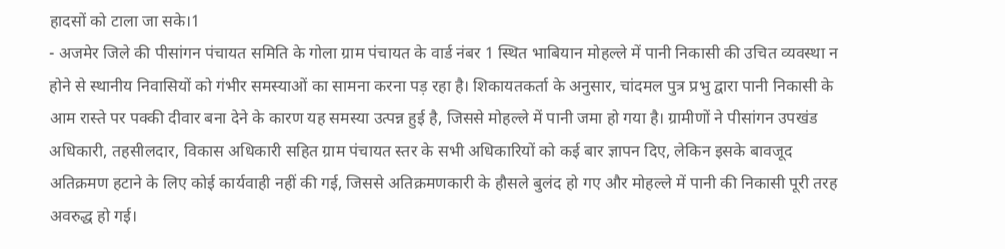हादसों को टाला जा सके।1
- अजमेर जिले की पीसांगन पंचायत समिति के गोला ग्राम पंचायत के वार्ड नंबर 1 स्थित भाबियान मोहल्ले में पानी निकासी की उचित व्यवस्था न होने से स्थानीय निवासियों को गंभीर समस्याओं का सामना करना पड़ रहा है। शिकायतकर्ता के अनुसार, चांदमल पुत्र प्रभु द्वारा पानी निकासी के आम रास्ते पर पक्की दीवार बना देने के कारण यह समस्या उत्पन्न हुई है, जिससे मोहल्ले में पानी जमा हो गया है। ग्रामीणों ने पीसांगन उपखंड अधिकारी, तहसीलदार, विकास अधिकारी सहित ग्राम पंचायत स्तर के सभी अधिकारियों को कई बार ज्ञापन दिए, लेकिन इसके बावजूद अतिक्रमण हटाने के लिए कोई कार्यवाही नहीं की गई, जिससे अतिक्रमणकारी के हौसले बुलंद हो गए और मोहल्ले में पानी की निकासी पूरी तरह अवरुद्ध हो गई।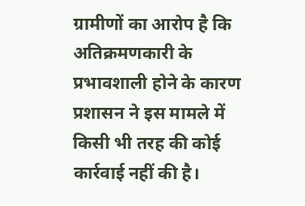ग्रामीणों का आरोप है कि अतिक्रमणकारी के प्रभावशाली होने के कारण प्रशासन ने इस मामले में किसी भी तरह की कोई कार्रवाई नहीं की है।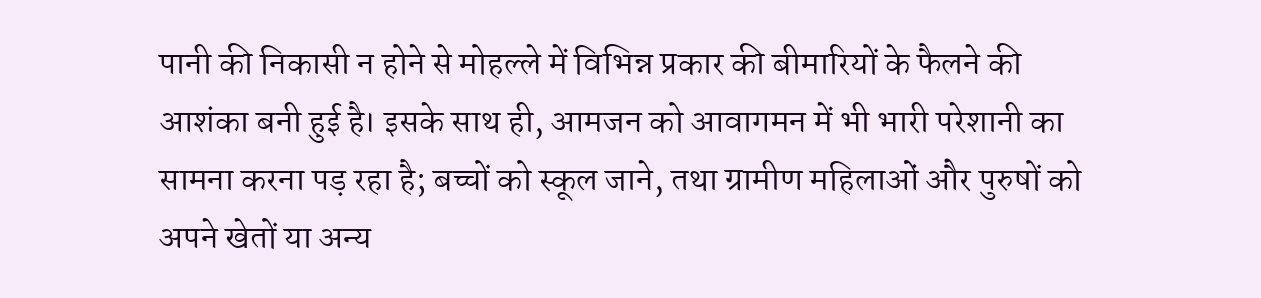पानी की निकासी न होने से मोहल्ले में विभिन्न प्रकार की बीमारियों के फैलने की आशंका बनी हुई है। इसके साथ ही, आमजन को आवागमन में भी भारी परेशानी का सामना करना पड़ रहा है; बच्चों को स्कूल जाने, तथा ग्रामीण महिलाओं और पुरुषों को अपने खेतों या अन्य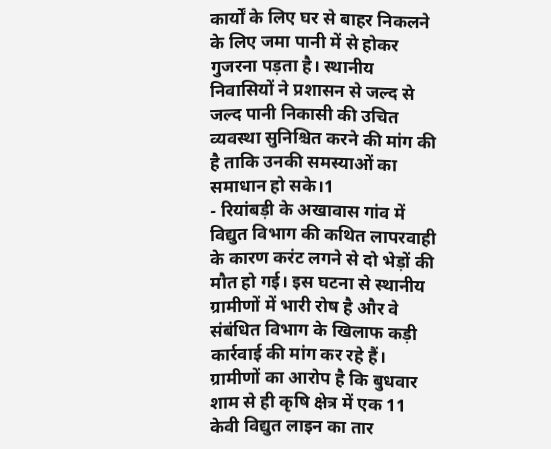कार्यों के लिए घर से बाहर निकलने के लिए जमा पानी में से होकर गुजरना पड़ता है। स्थानीय निवासियों ने प्रशासन से जल्द से जल्द पानी निकासी की उचित व्यवस्था सुनिश्चित करने की मांग की है ताकि उनकी समस्याओं का समाधान हो सके।1
- रियांबड़ी के अखावास गांव में विद्युत विभाग की कथित लापरवाही के कारण करंट लगने से दो भेड़ों की मौत हो गई। इस घटना से स्थानीय ग्रामीणों में भारी रोष है और वे संबंधित विभाग के खिलाफ कड़ी कार्रवाई की मांग कर रहे हैं। ग्रामीणों का आरोप है कि बुधवार शाम से ही कृषि क्षेत्र में एक 11 केवी विद्युत लाइन का तार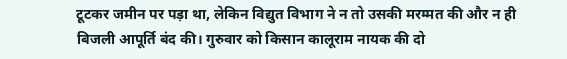टूटकर जमीन पर पड़ा था, लेकिन विद्युत विभाग ने न तो उसकी मरम्मत की और न ही बिजली आपूर्ति बंद की। गुरुवार को किसान कालूराम नायक की दो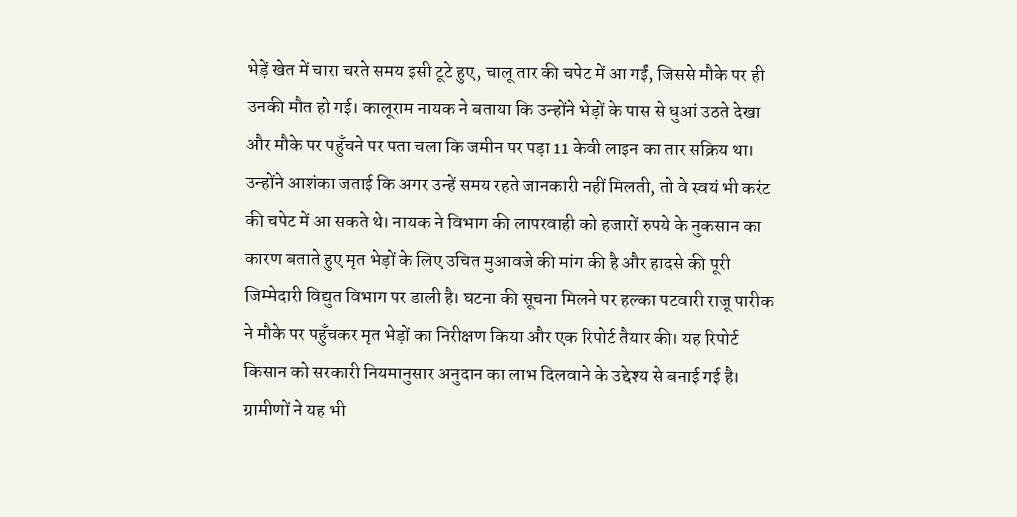भेड़ें खेत में चारा चरते समय इसी टूटे हुए, चालू तार की चपेट में आ गईं, जिससे मौके पर ही उनकी मौत हो गई। कालूराम नायक ने बताया कि उन्होंने भेड़ों के पास से धुआं उठते देखा और मौके पर पहुँचने पर पता चला कि जमीन पर पड़ा 11 केवी लाइन का तार सक्रिय था। उन्होंने आशंका जताई कि अगर उन्हें समय रहते जानकारी नहीं मिलती, तो वे स्वयं भी करंट की चपेट में आ सकते थे। नायक ने विभाग की लापरवाही को हजारों रुपये के नुकसान का कारण बताते हुए मृत भेड़ों के लिए उचित मुआवजे की मांग की है और हादसे की पूरी जिम्मेदारी विद्युत विभाग पर डाली है। घटना की सूचना मिलने पर हल्का पटवारी राजू पारीक ने मौके पर पहुँचकर मृत भेड़ों का निरीक्षण किया और एक रिपोर्ट तैयार की। यह रिपोर्ट किसान को सरकारी नियमानुसार अनुदान का लाभ दिलवाने के उद्देश्य से बनाई गई है। ग्रामीणों ने यह भी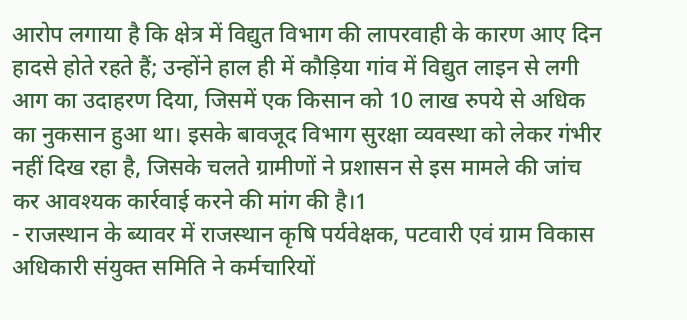आरोप लगाया है कि क्षेत्र में विद्युत विभाग की लापरवाही के कारण आए दिन हादसे होते रहते हैं; उन्होंने हाल ही में कौड़िया गांव में विद्युत लाइन से लगी आग का उदाहरण दिया, जिसमें एक किसान को 10 लाख रुपये से अधिक का नुकसान हुआ था। इसके बावजूद विभाग सुरक्षा व्यवस्था को लेकर गंभीर नहीं दिख रहा है, जिसके चलते ग्रामीणों ने प्रशासन से इस मामले की जांच कर आवश्यक कार्रवाई करने की मांग की है।1
- राजस्थान के ब्यावर में राजस्थान कृषि पर्यवेक्षक, पटवारी एवं ग्राम विकास अधिकारी संयुक्त समिति ने कर्मचारियों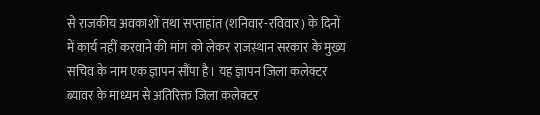से राजकीय अवकाशों तथा सप्ताहांत (शनिवार-रविवार) के दिनों में कार्य नहीं करवाने की मांग को लेकर राजस्थान सरकार के मुख्य सचिव के नाम एक ज्ञापन सौंपा है। यह ज्ञापन जिला कलेक्टर ब्यावर के माध्यम से अतिरिक्त जिला कलेक्टर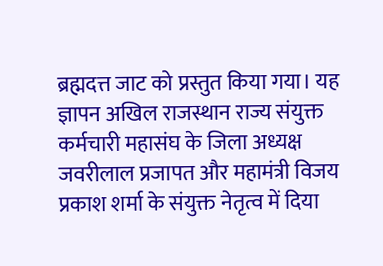ब्रह्मदत्त जाट को प्रस्तुत किया गया। यह ज्ञापन अखिल राजस्थान राज्य संयुक्त कर्मचारी महासंघ के जिला अध्यक्ष जवरीलाल प्रजापत और महामंत्री विजय प्रकाश शर्मा के संयुक्त नेतृत्व में दिया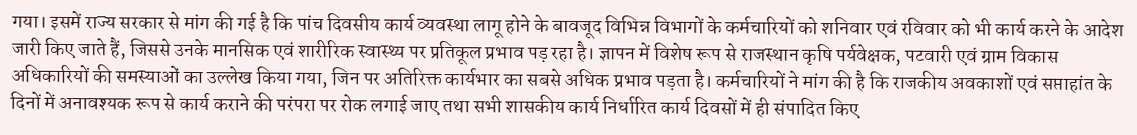गया। इसमें राज्य सरकार से मांग की गई है कि पांच दिवसीय कार्य व्यवस्था लागू होने के बावजूद विभिन्न विभागों के कर्मचारियों को शनिवार एवं रविवार को भी कार्य करने के आदेश जारी किए जाते हैं, जिससे उनके मानसिक एवं शारीरिक स्वास्थ्य पर प्रतिकूल प्रभाव पड़ रहा है। ज्ञापन में विशेष रूप से राजस्थान कृषि पर्यवेक्षक, पटवारी एवं ग्राम विकास अधिकारियों की समस्याओं का उल्लेख किया गया, जिन पर अतिरिक्त कार्यभार का सबसे अधिक प्रभाव पड़ता है। कर्मचारियों ने मांग की है कि राजकीय अवकाशों एवं सप्ताहांत के दिनों में अनावश्यक रूप से कार्य कराने की परंपरा पर रोक लगाई जाए तथा सभी शासकीय कार्य निर्धारित कार्य दिवसों में ही संपादित किए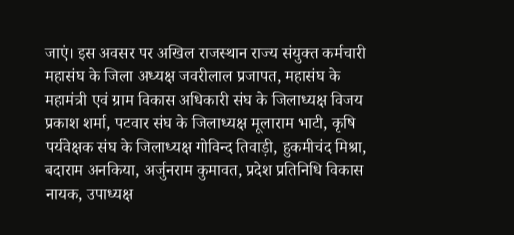जाएं। इस अवसर पर अखिल राजस्थान राज्य संयुक्त कर्मचारी महासंघ के जिला अध्यक्ष जवरीलाल प्रजापत, महासंघ के महामंत्री एवं ग्राम विकास अधिकारी संघ के जिलाध्यक्ष विजय प्रकाश शर्मा, पटवार संघ के जिलाध्यक्ष मूलाराम भाटी, कृषि पर्यवेक्षक संघ के जिलाध्यक्ष गोविन्द तिवाड़ी, हुकमीचंद मिश्रा, बदाराम अनकिया, अर्जुनराम कुमावत, प्रदेश प्रतिनिधि विकास नायक, उपाध्यक्ष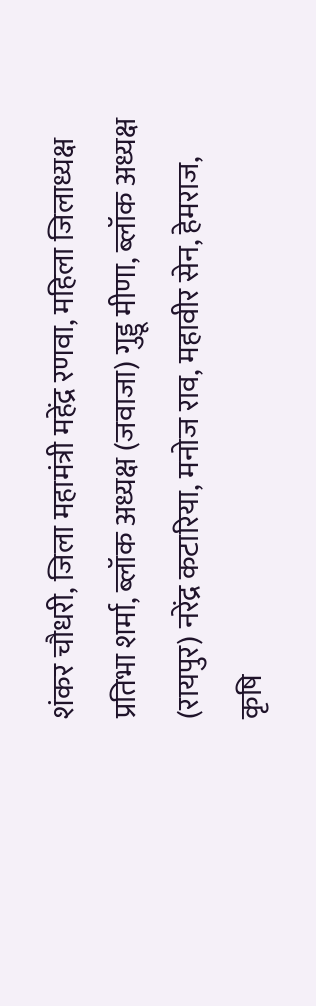शंकर चौधरी, जिला महामंत्री महेंद्र रणवा, महिला जिलाध्यक्ष प्रतिभा शर्मा, ब्लॉक अध्यक्ष (जवाजा) गुड्डू मीणा, ब्लॉक अध्यक्ष (रायपुर) नरेंद्र कटारिया, मनोज राव, महावीर सेन, हेमराज, कृषि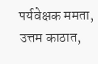पर्यवेक्षक ममता, उत्तम काठात,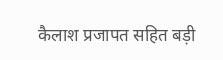कैलाश प्रजापत सहित बड़ी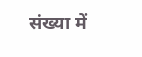संख्या में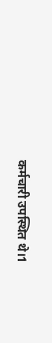कर्मचारी उपस्थित थे।1